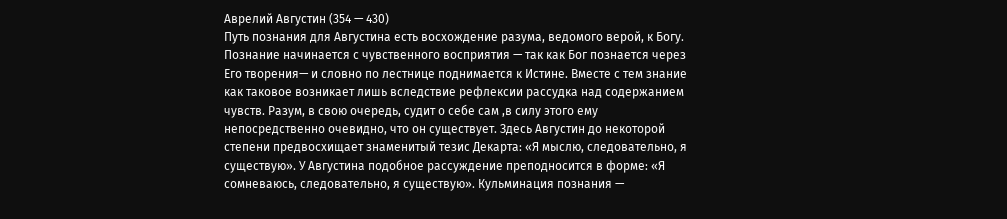Аврелий Августин (354 — 430)
Путь познания для Августина есть восхождение разума, ведомого верой, к Богу. Познание начинается с чувственного восприятия — так как Бог познается через Его творения— и словно по лестнице поднимается к Истине. Вместе с тем знание как таковое возникает лишь вследствие рефлексии рассудка над содержанием чувств. Разум, в свою очередь, судит о себе сам ,в силу этого ему непосредственно очевидно, что он существует. Здесь Августин до некоторой степени предвосхищает знаменитый тезис Декарта: «Я мыслю, следовательно, я существую». У Августина подобное рассуждение преподносится в форме: «Я сомневаюсь, следовательно, я существую». Кульминация познания —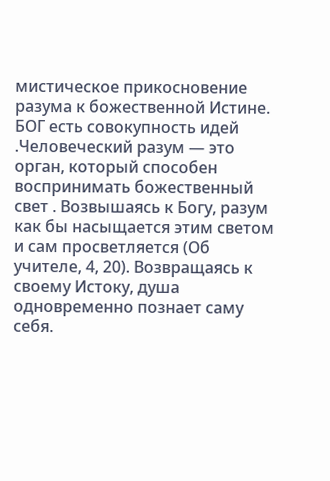мистическое прикосновение разума к божественной Истине. БОГ есть совокупность идей .Человеческий разум — это орган, который способен воспринимать божественный свет . Возвышаясь к Богу, разум как бы насыщается этим светом и сам просветляется (Об учителе, 4, 20). Возвращаясь к своему Истоку, душа одновременно познает саму себя.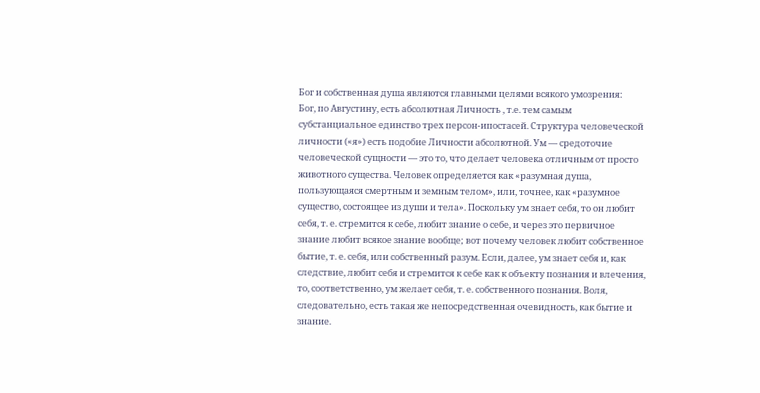Бог и собственная душа являются главными целями всякого умозрения:
Бог, по Августину, есть абсолютная Личность , т.е. тем самым субстанциальное единство трех персон-ипостасей. Структура человеческой личности («я») есть подобие Личности абсолютной. Ум — средоточие человеческой сущности — это то, что делает человека отличным от просто животного существа. Человек определяется как «разумная душа, пользующаяся смертным и земным телом», или, точнее, как «разумное существо, состоящее из души и тела». Поскольку ум знает себя, то он любит себя, т. е. стремится к себе, любит знание о себе, и через это первичное знание любит всякое знание вообще; вот почему человек любит собственное бытие, т. е. себя, или собственный разум. Если, далее, ум знает себя и, как следствие, любит себя и стремится к себе как к объекту познания и влечения, то, соответственно, ум желает себя, т. е. собственного познания. Воля, следовательно, есть такая же непосредственная очевидность, как бытие и знание.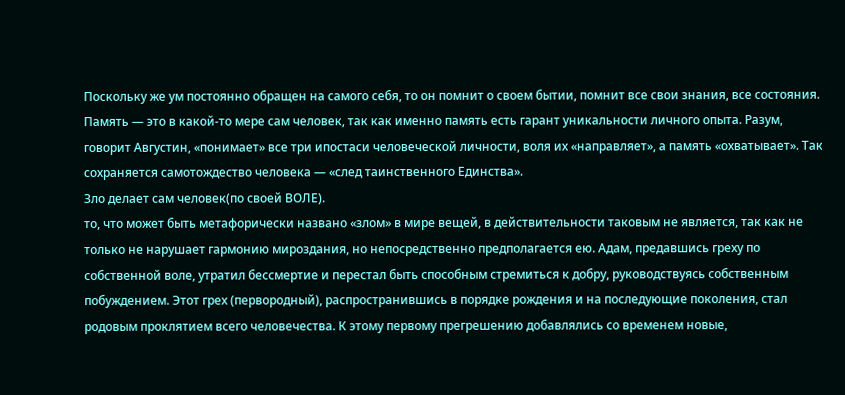Поскольку же ум постоянно обращен на самого себя, то он помнит о своем бытии, помнит все свои знания, все состояния. Память — это в какой-то мере сам человек, так как именно память есть гарант уникальности личного опыта. Разум, говорит Августин, «понимает» все три ипостаси человеческой личности, воля их «направляет», а память «охватывает». Так сохраняется самотождество человека — «след таинственного Единства».
Зло делает сам человек(по своей ВОЛЕ).
то, что может быть метафорически названо «злом» в мире вещей, в действительности таковым не является, так как не только не нарушает гармонию мироздания, но непосредственно предполагается ею. Адам, предавшись греху по собственной воле, утратил бессмертие и перестал быть способным стремиться к добру, руководствуясь собственным побуждением. Этот грех (первородный), распространившись в порядке рождения и на последующие поколения, стал родовым проклятием всего человечества. К этому первому прегрешению добавлялись со временем новые,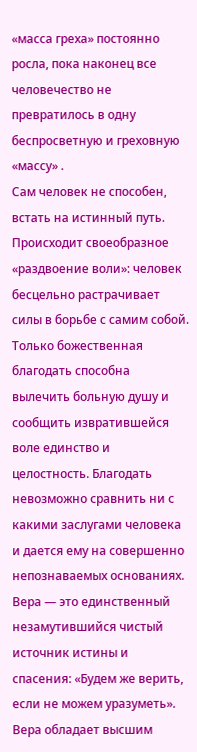«масса греха» постоянно росла, пока наконец все человечество не превратилось в одну беспросветную и греховную «массу» .
Сам человек не способен, встать на истинный путь. Происходит своеобразное «раздвоение воли»: человек бесцельно растрачивает силы в борьбе с самим собой. Только божественная благодать способна вылечить больную душу и сообщить извратившейся воле единство и целостность. Благодать невозможно сравнить ни с какими заслугами человека и дается ему на совершенно непознаваемых основаниях. Вера — это единственный незамутившийся чистый источник истины и спасения: «Будем же верить, если не можем уразуметь». Вера обладает высшим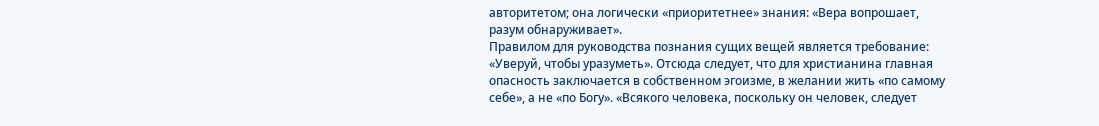авторитетом; она логически «приоритетнее» знания: «Вера вопрошает, разум обнаруживает».
Правилом для руководства познания сущих вещей является требование: «Уверуй, чтобы уразуметь». Отсюда следует, что для христианина главная опасность заключается в собственном эгоизме, в желании жить «по самому себе», а не «по Богу». «Всякого человека, поскольку он человек, следует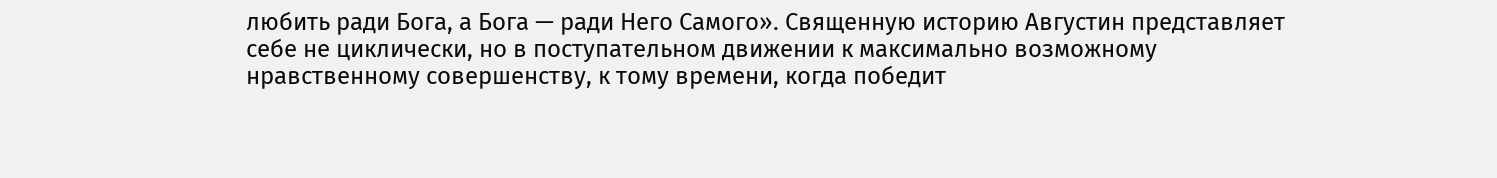любить ради Бога, а Бога — ради Него Самого». Священную историю Августин представляет себе не циклически, но в поступательном движении к максимально возможному нравственному совершенству, к тому времени, когда победит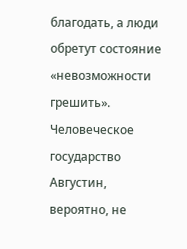благодать, а люди обретут состояние «невозможности грешить». Человеческое государство Августин, вероятно, не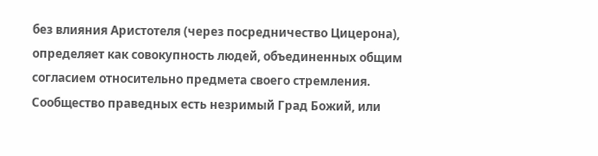без влияния Аристотеля (через посредничество Цицерона), определяет как совокупность людей, объединенных общим согласием относительно предмета своего стремления.
Сообщество праведных есть незримый Град Божий, или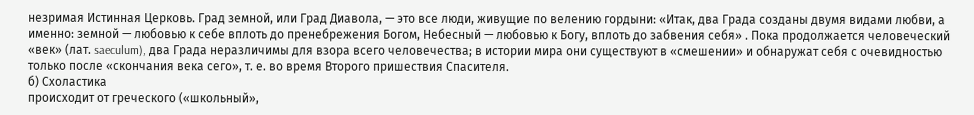незримая Истинная Церковь. Град земной, или Град Диавола, — это все люди, живущие по велению гордыни: «Итак, два Града созданы двумя видами любви, а именно: земной — любовью к себе вплоть до пренебрежения Богом, Небесный — любовью к Богу, вплоть до забвения себя» . Пока продолжается человеческий «век» (лат. saeculum), два Града неразличимы для взора всего человечества; в истории мира они существуют в «смешении» и обнаружат себя с очевидностью только после «скончания века сего», т. е. во время Второго пришествия Спасителя.
б) Схоластика
происходит от греческого («школьный»,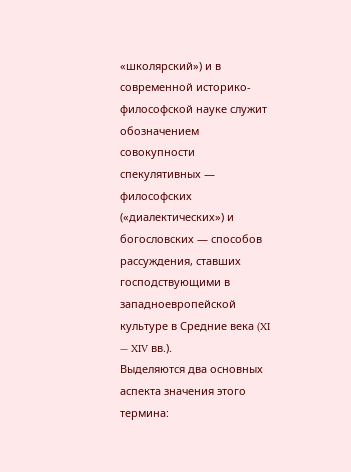«школярский») и в современной историко-философской науке служит обозначением совокупности спекулятивных — философских («диалектических») и богословских — способов рассуждения, ставших господствующими в западноевропейской культуре в Средние века (XI — XIV вв.).
Выделяются два основных аспекта значения этого термина: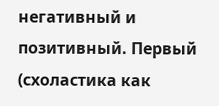негативный и позитивный. Первый (схоластика как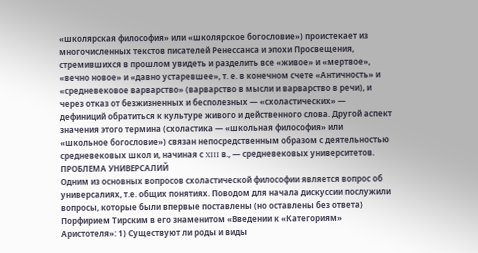«школярская философия» или «школярское богословие») проистекает из многочисленных текстов писателей Ренессанса и эпохи Просвещения, стремившихся в прошлом увидеть и разделить все «живое» и «мертвое», «вечно новое» и «давно устаревшее», т. е. в конечном счете «Античность» и «средневековое варварство» (варварство в мысли и варварство в речи), и через отказ от безжизненных и бесполезных — «схоластических» — дефиниций обратиться к культуре живого и действенного слова. Другой аспект значения этого термина (схоластика — «школьная философия» или «школьное богословие») связан непосредственным образом с деятельностью средневековых школ и, начиная с XIII в., — средневековых университетов.
ПРОБЛЕМА УНИВЕРСАЛИЙ
Одним из основных вопросов схоластической философии является вопрос об универсалиях, т.е. общих понятиях. Поводом для начала дискуссии послужили вопросы, которые были впервые поставлены (но оставлены без ответа) Порфирием Тирским в его знаменитом «Введении к «Категориям» Аристотеля»: 1) Существуют ли роды и виды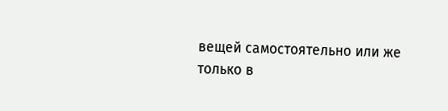вещей самостоятельно или же только в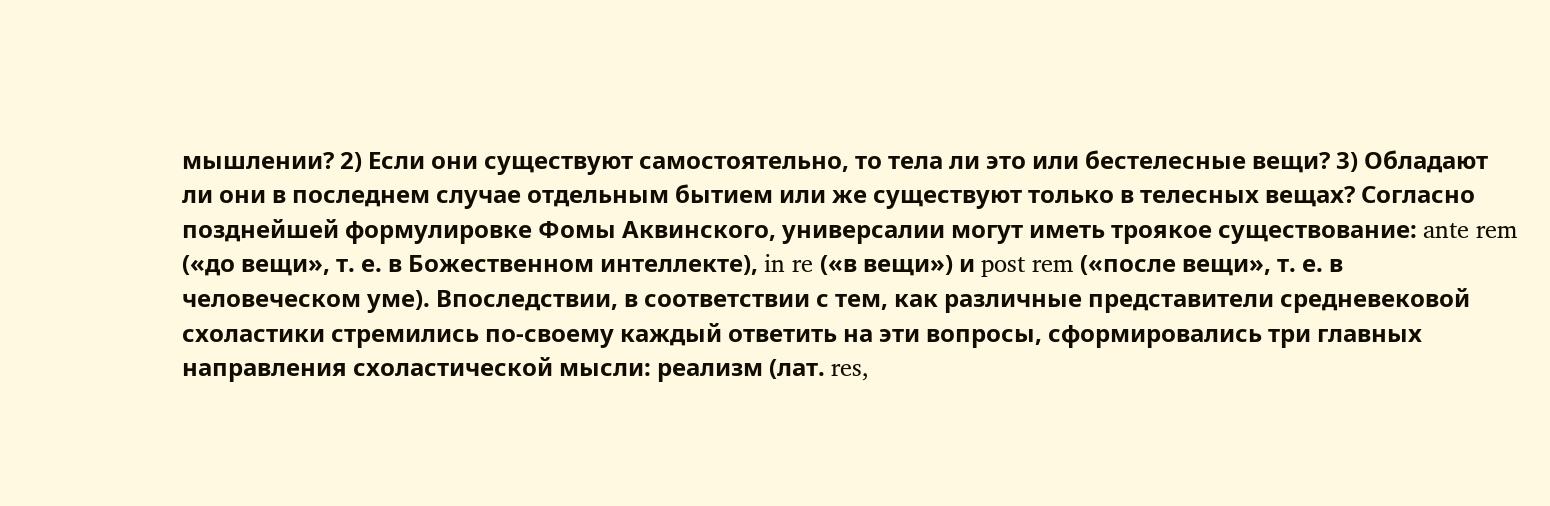мышлении? 2) Если они существуют самостоятельно, то тела ли это или бестелесные вещи? 3) Обладают ли они в последнем случае отдельным бытием или же существуют только в телесных вещах? Согласно позднейшей формулировке Фомы Аквинского, универсалии могут иметь троякое существование: ante rem («до вещи», т. е. в Божественном интеллекте), in re («в вещи») и post rem («после вещи», т. е. в человеческом уме). Впоследствии, в соответствии с тем, как различные представители средневековой схоластики стремились по-своему каждый ответить на эти вопросы, сформировались три главных направления схоластической мысли: реализм (лат. res,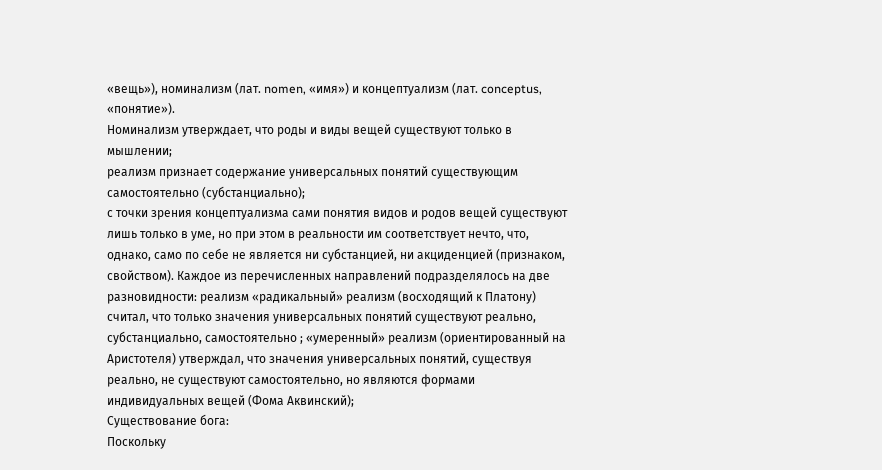«вещь»), номинализм (лат. nomen, «имя») и концептуализм (лат. conceptus, «понятие»).
Номинализм утверждает, что роды и виды вещей существуют только в мышлении;
реализм признает содержание универсальных понятий существующим самостоятельно (субстанциально);
с точки зрения концептуализма сами понятия видов и родов вещей существуют лишь только в уме, но при этом в реальности им соответствует нечто, что, однако, само по себе не является ни субстанцией, ни акциденцией (признаком, свойством). Каждое из перечисленных направлений подразделялось на две разновидности: реализм «радикальный» реализм (восходящий к Платону) считал, что только значения универсальных понятий существуют реально, субстанциально, самостоятельно ; «умеренный» реализм (ориентированный на Аристотеля) утверждал, что значения универсальных понятий, существуя реально, не существуют самостоятельно, но являются формами индивидуальных вещей (Фома Аквинский);
Существование бога:
Поскольку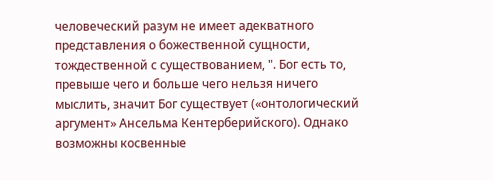человеческий разум не имеет адекватного представления о божественной сущности, тождественной с существованием, ". Бог есть то, превыше чего и больше чего нельзя ничего мыслить, значит Бог существует («онтологический аргумент» Ансельма Кентерберийского). Однако возможны косвенные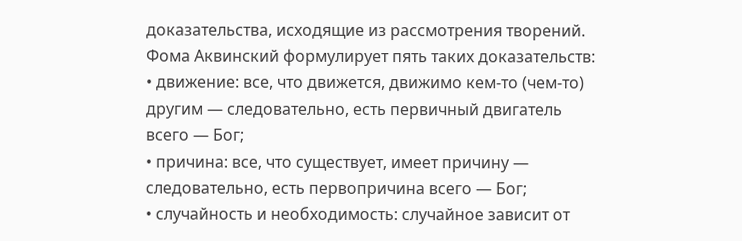доказательства, исходящие из рассмотрения творений.
Фома Аквинский формулирует пять таких доказательств:
• движение: все, что движется, движимо кем-то (чем-то) другим — следовательно, есть первичный двигатель всего — Бог;
• причина: все, что существует, имеет причину — следовательно, есть первопричина всего — Бог;
• случайность и необходимость: случайное зависит от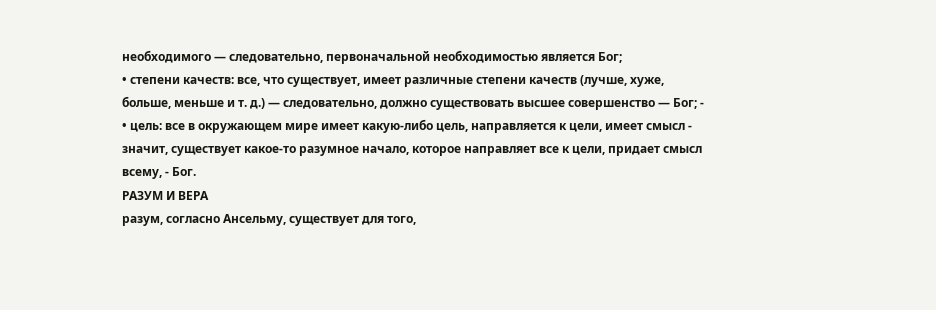необходимого — следовательно, первоначальной необходимостью является Бог;
• степени качеств: все, что существует, имеет различные степени качеств (лучше, хуже, больше, меньше и т. д.) — следовательно, должно существовать высшее совершенство — Бог; -
• цель: все в окружающем мире имеет какую-либо цель, направляется к цели, имеет смысл - значит, существует какое-то разумное начало, которое направляет все к цели, придает смысл всему, - Бог.
РАЗУМ И ВЕРА
разум, согласно Ансельму, существует для того,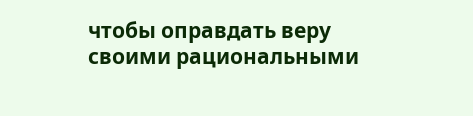чтобы оправдать веру своими рациональными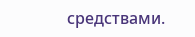средствами.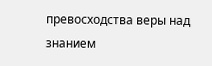превосходства веры над знанием